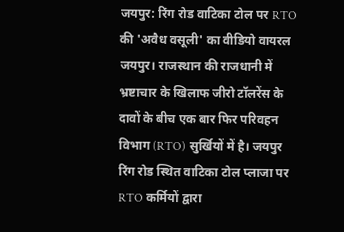जयपुर: रिंग रोड वाटिका टोल पर RTO की 'अवैध वसूली' का वीडियो वायरल जयपुर। राजस्थान की राजधानी में भ्रष्टाचार के खिलाफ जीरो टॉलरेंस के दावों के बीच एक बार फिर परिवहन विभाग (RTO) सुर्खियों में है। जयपुर रिंग रोड स्थित वाटिका टोल प्लाजा पर RTO कर्मियों द्वारा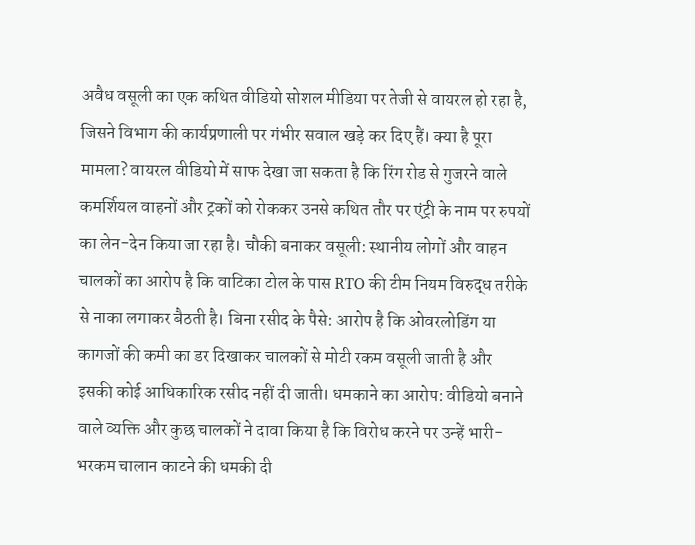अवैध वसूली का एक कथित वीडियो सोशल मीडिया पर तेजी से वायरल हो रहा है, जिसने विभाग की कार्यप्रणाली पर गंभीर सवाल खड़े कर दिए हैं। क्या है पूरा मामला? वायरल वीडियो में साफ देखा जा सकता है कि रिंग रोड से गुजरने वाले कमर्शियल वाहनों और ट्रकों को रोककर उनसे कथित तौर पर एंट्री के नाम पर रुपयों का लेन-देन किया जा रहा है। चौकी बनाकर वसूली: स्थानीय लोगों और वाहन चालकों का आरोप है कि वाटिका टोल के पास RTO की टीम नियम विरुद्ध तरीके से नाका लगाकर बैठती है। बिना रसीद के पैसे: आरोप है कि ओवरलोडिंग या कागजों की कमी का डर दिखाकर चालकों से मोटी रकम वसूली जाती है और इसकी कोई आधिकारिक रसीद नहीं दी जाती। धमकाने का आरोप: वीडियो बनाने वाले व्यक्ति और कुछ चालकों ने दावा किया है कि विरोध करने पर उन्हें भारी-भरकम चालान काटने की धमकी दी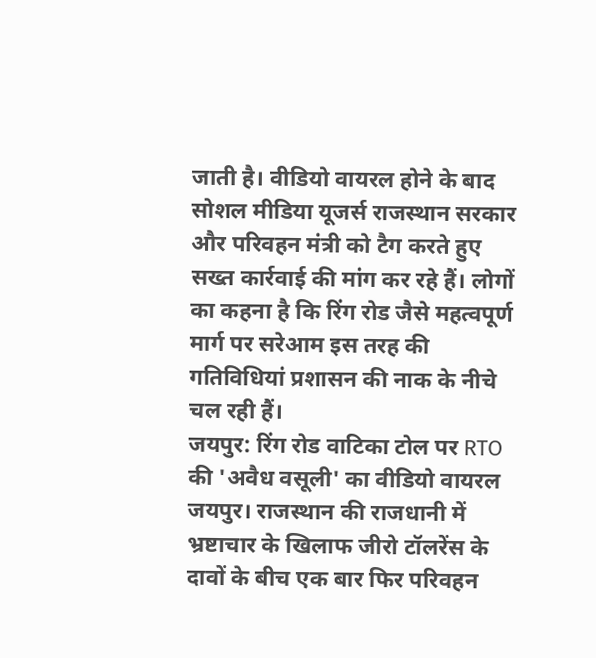जाती है। वीडियो वायरल होने के बाद सोशल मीडिया यूजर्स राजस्थान सरकार और परिवहन मंत्री को टैग करते हुए सख्त कार्रवाई की मांग कर रहे हैं। लोगों का कहना है कि रिंग रोड जैसे महत्वपूर्ण मार्ग पर सरेआम इस तरह की गतिविधियां प्रशासन की नाक के नीचे चल रही हैं।
जयपुर: रिंग रोड वाटिका टोल पर RTO की 'अवैध वसूली' का वीडियो वायरल जयपुर। राजस्थान की राजधानी में भ्रष्टाचार के खिलाफ जीरो टॉलरेंस के दावों के बीच एक बार फिर परिवहन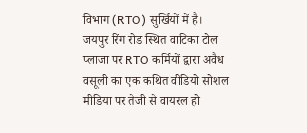विभाग (RTO) सुर्खियों में है। जयपुर रिंग रोड स्थित वाटिका टोल प्लाजा पर RTO कर्मियों द्वारा अवैध वसूली का एक कथित वीडियो सोशल मीडिया पर तेजी से वायरल हो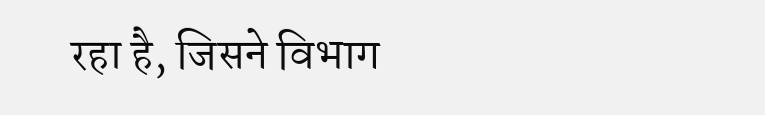रहा है, जिसने विभाग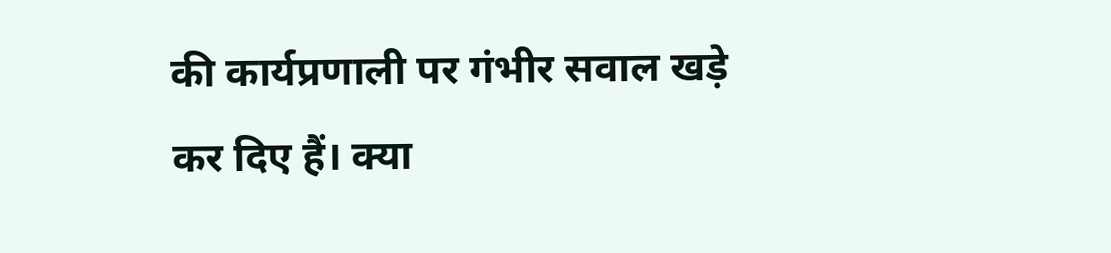की कार्यप्रणाली पर गंभीर सवाल खड़े कर दिए हैं। क्या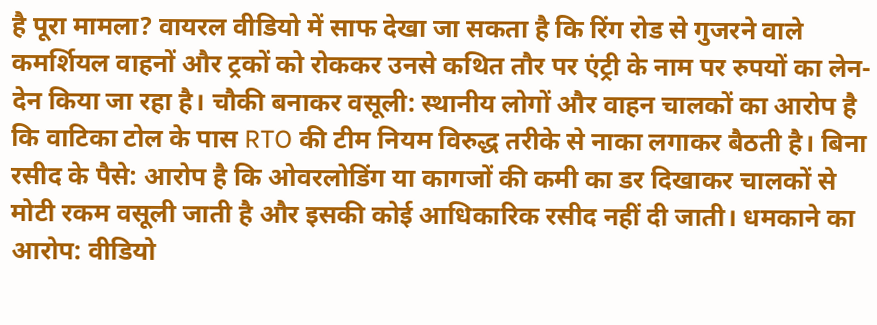है पूरा मामला? वायरल वीडियो में साफ देखा जा सकता है कि रिंग रोड से गुजरने वाले कमर्शियल वाहनों और ट्रकों को रोककर उनसे कथित तौर पर एंट्री के नाम पर रुपयों का लेन-देन किया जा रहा है। चौकी बनाकर वसूली: स्थानीय लोगों और वाहन चालकों का आरोप है कि वाटिका टोल के पास RTO की टीम नियम विरुद्ध तरीके से नाका लगाकर बैठती है। बिना रसीद के पैसे: आरोप है कि ओवरलोडिंग या कागजों की कमी का डर दिखाकर चालकों से मोटी रकम वसूली जाती है और इसकी कोई आधिकारिक रसीद नहीं दी जाती। धमकाने का आरोप: वीडियो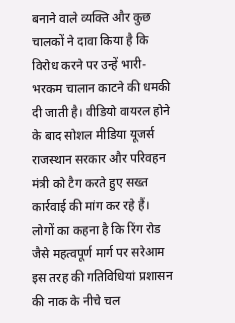बनाने वाले व्यक्ति और कुछ चालकों ने दावा किया है कि विरोध करने पर उन्हें भारी-भरकम चालान काटने की धमकी दी जाती है। वीडियो वायरल होने के बाद सोशल मीडिया यूजर्स राजस्थान सरकार और परिवहन मंत्री को टैग करते हुए सख्त कार्रवाई की मांग कर रहे हैं। लोगों का कहना है कि रिंग रोड जैसे महत्वपूर्ण मार्ग पर सरेआम इस तरह की गतिविधियां प्रशासन की नाक के नीचे चल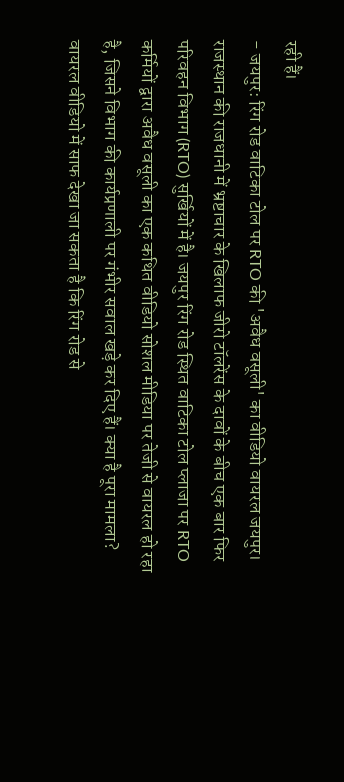रही हैं।
- जयपुर: रिंग रोड वाटिका टोल पर RTO की 'अवैध वसूली' का वीडियो वायरल जयपुर। राजस्थान की राजधानी में भ्रष्टाचार के खिलाफ जीरो टॉलरेंस के दावों के बीच एक बार फिर परिवहन विभाग (RTO) सुर्खियों में है। जयपुर रिंग रोड स्थित वाटिका टोल प्लाजा पर RTO कर्मियों द्वारा अवैध वसूली का एक कथित वीडियो सोशल मीडिया पर तेजी से वायरल हो रहा है, जिसने विभाग की कार्यप्रणाली पर गंभीर सवाल खड़े कर दिए हैं। क्या है पूरा मामला? वायरल वीडियो में साफ देखा जा सकता है कि रिंग रोड से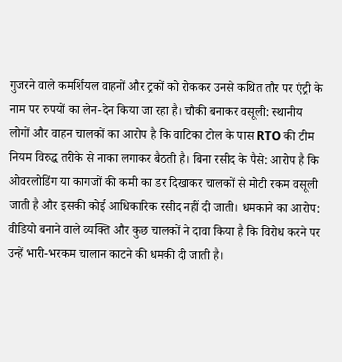गुजरने वाले कमर्शियल वाहनों और ट्रकों को रोककर उनसे कथित तौर पर एंट्री के नाम पर रुपयों का लेन-देन किया जा रहा है। चौकी बनाकर वसूली: स्थानीय लोगों और वाहन चालकों का आरोप है कि वाटिका टोल के पास RTO की टीम नियम विरुद्ध तरीके से नाका लगाकर बैठती है। बिना रसीद के पैसे: आरोप है कि ओवरलोडिंग या कागजों की कमी का डर दिखाकर चालकों से मोटी रकम वसूली जाती है और इसकी कोई आधिकारिक रसीद नहीं दी जाती। धमकाने का आरोप: वीडियो बनाने वाले व्यक्ति और कुछ चालकों ने दावा किया है कि विरोध करने पर उन्हें भारी-भरकम चालान काटने की धमकी दी जाती है।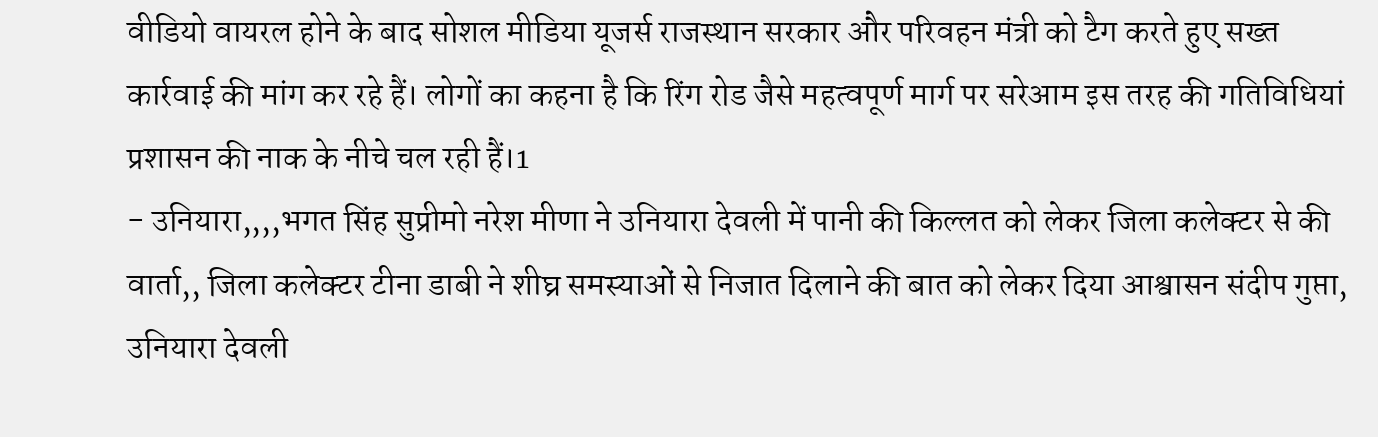वीडियो वायरल होने के बाद सोशल मीडिया यूजर्स राजस्थान सरकार और परिवहन मंत्री को टैग करते हुए सख्त कार्रवाई की मांग कर रहे हैं। लोगों का कहना है कि रिंग रोड जैसे महत्वपूर्ण मार्ग पर सरेआम इस तरह की गतिविधियां प्रशासन की नाक के नीचे चल रही हैं।1
- उनियारा,,,,भगत सिंह सुप्रीमो नरेश मीणा ने उनियारा देवली में पानी की किल्लत को लेकर जिला कलेक्टर से की वार्ता,, जिला कलेक्टर टीना डाबी ने शीघ्र समस्याओं से निजात दिलाने की बात को लेकर दिया आश्वासन संदीप गुप्ता, उनियारा देवली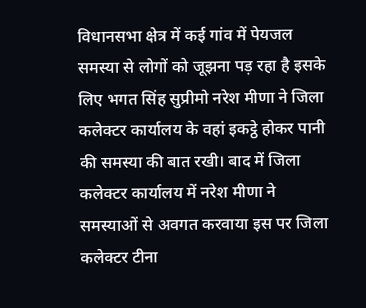विधानसभा क्षेत्र में कई गांव में पेयजल समस्या से लोगों को जूझना पड़ रहा है इसके लिए भगत सिंह सुप्रीमो नरेश मीणा ने जिला कलेक्टर कार्यालय के वहां इकट्ठे होकर पानी की समस्या की बात रखी। बाद में जिला कलेक्टर कार्यालय में नरेश मीणा ने समस्याओं से अवगत करवाया इस पर जिला कलेक्टर टीना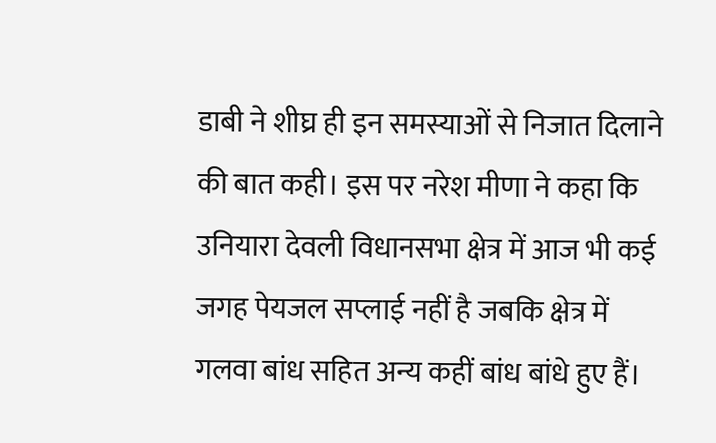डाबी ने शीघ्र ही इन समस्याओं से निजात दिलाने की बात कही। इस पर नरेश मीणा ने कहा कि उनियारा देवली विधानसभा क्षेत्र में आज भी कई जगह पेयजल सप्लाई नहीं है जबकि क्षेत्र में गलवा बांध सहित अन्य कहीं बांध बांधे हुए हैं।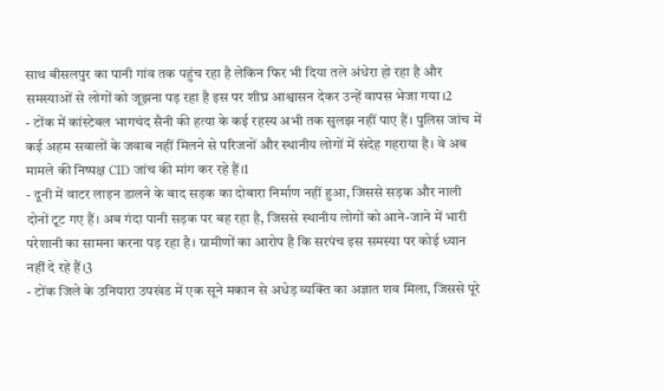साथ बीसलपुर का पानी गांव तक पहुंच रहा है लेकिन फिर भी दिया तले अंधेरा हो रहा है और समस्याओं से लोगों को जूझना पड़ रहा है इस पर शीघ्र आश्वासन देकर उन्हें वापस भेजा गया।2
- टोंक में कांस्टेबल भागचंद सैनी की हत्या के कई रहस्य अभी तक सुलझ नहीं पाए हैं। पुलिस जांच में कई अहम सवालों के जवाब नहीं मिलने से परिजनों और स्थानीय लोगों में संदेह गहराया है। वे अब मामले की निष्पक्ष CID जांच की मांग कर रहे हैं।1
- दूनी में वाटर लाइन डालने के बाद सड़क का दोबारा निर्माण नहीं हुआ, जिससे सड़क और नाली दोनों टूट गए हैं। अब गंदा पानी सड़क पर बह रहा है, जिससे स्थानीय लोगों को आने-जाने में भारी परेशानी का सामना करना पड़ रहा है। ग्रामीणों का आरोप है कि सरपंच इस समस्या पर कोई ध्यान नहीं दे रहे हैं।3
- टोंक जिले के उनियारा उपखंड में एक सूने मकान से अधेड़ व्यक्ति का अज्ञात शव मिला, जिससे पूरे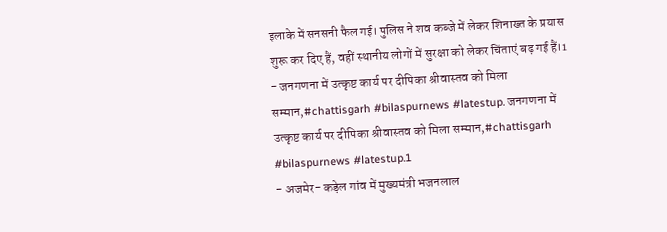इलाके में सनसनी फैल गई। पुलिस ने शव कब्जे में लेकर शिनाख्त के प्रयास शुरू कर दिए हैं, वहीं स्थानीय लोगों में सुरक्षा को लेकर चिंताएं बढ़ गई हैं।1
- जनगणना में उत्कृष्ट कार्य पर दीपिका श्रीवास्तव को मिला सम्मान,#chattisgarh #bilaspurnews #latestup. जनगणना में उत्कृष्ट कार्य पर दीपिका श्रीवास्तव को मिला सम्मान,#chattisgarh #bilaspurnews #latestup.1
- अजमेर- कड़ेल गांव में मुख्यमंत्री भजनलाल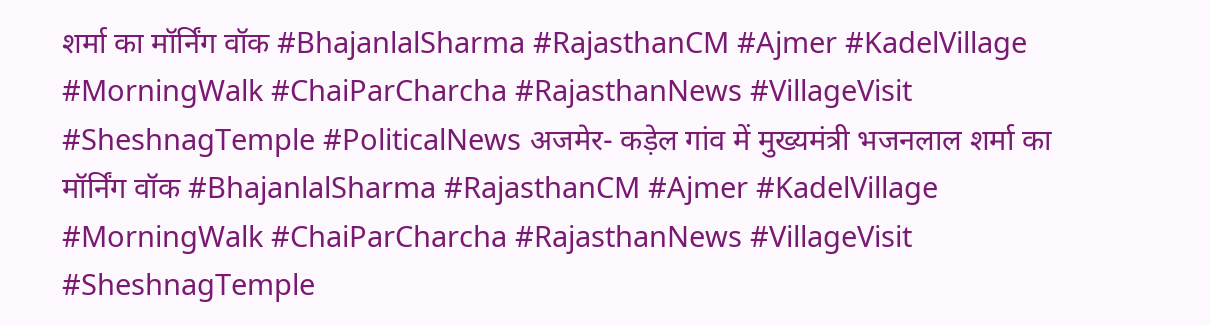शर्मा का मॉर्निंग वॉक #BhajanlalSharma #RajasthanCM #Ajmer #KadelVillage #MorningWalk #ChaiParCharcha #RajasthanNews #VillageVisit #SheshnagTemple #PoliticalNews अजमेर- कड़ेल गांव में मुख्यमंत्री भजनलाल शर्मा का मॉर्निंग वॉक #BhajanlalSharma #RajasthanCM #Ajmer #KadelVillage #MorningWalk #ChaiParCharcha #RajasthanNews #VillageVisit #SheshnagTemple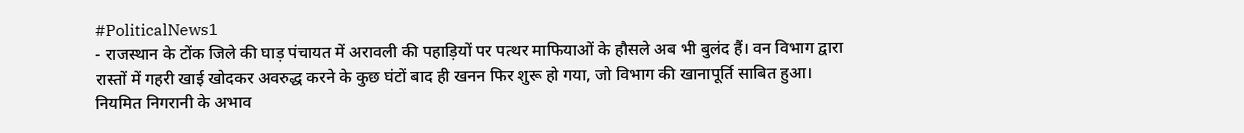#PoliticalNews1
- राजस्थान के टोंक जिले की घाड़ पंचायत में अरावली की पहाड़ियों पर पत्थर माफियाओं के हौसले अब भी बुलंद हैं। वन विभाग द्वारा रास्तों में गहरी खाई खोदकर अवरुद्ध करने के कुछ घंटों बाद ही खनन फिर शुरू हो गया, जो विभाग की खानापूर्ति साबित हुआ। नियमित निगरानी के अभाव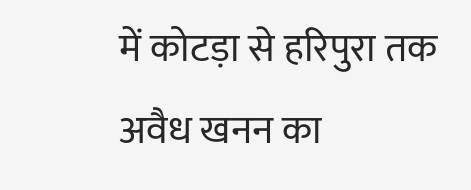में कोटड़ा से हरिपुरा तक अवैध खनन का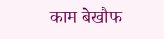काम बेखौफ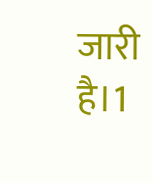जारी है।1